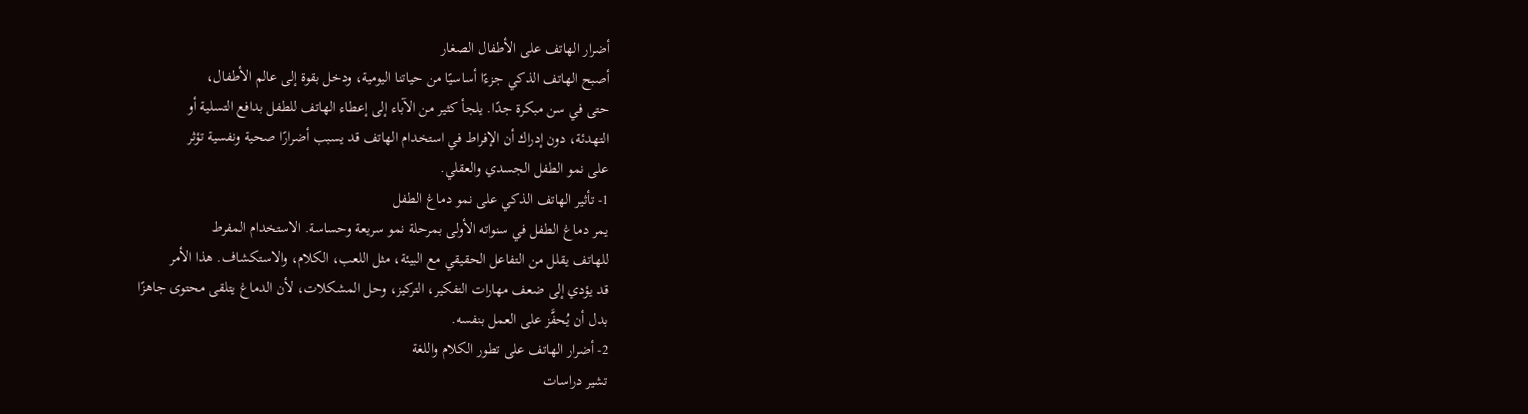أضرار الهاتف على الأطفال الصغار
أصبح الهاتف الذكي جزءًا أساسيًا من حياتنا اليومية، ودخل بقوة إلى عالم الأطفال،
حتى في سن مبكرة جدًا. يلجأ كثير من الآباء إلى إعطاء الهاتف للطفل بدافع التسلية أو
التهدئة، دون إدراك أن الإفراط في استخدام الهاتف قد يسبب أضرارًا صحية ونفسية تؤثر
على نمو الطفل الجسدي والعقلي.
1- تأثير الهاتف الذكي على نمو دماغ الطفل
يمر دماغ الطفل في سنواته الأولى بمرحلة نمو سريعة وحساسة. الاستخدام المفرط
للهاتف يقلل من التفاعل الحقيقي مع البيئة، مثل اللعب، الكلام، والاستكشاف. هذا الأمر
قد يؤدي إلى ضعف مهارات التفكير، التركيز، وحل المشكلات، لأن الدماغ يتلقى محتوى جاهزًا
بدل أن يُحفَّز على العمل بنفسه.
2- أضرار الهاتف على تطور الكلام واللغة
تشير دراسات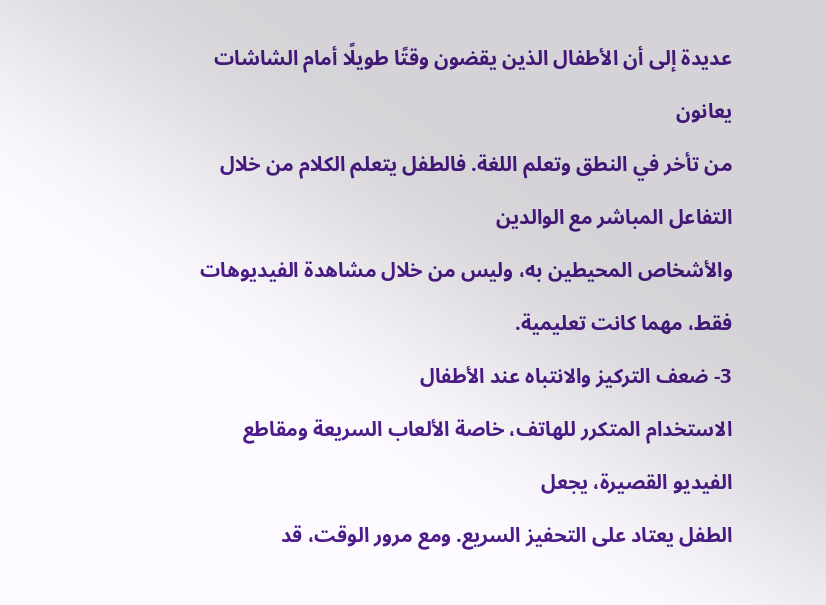عديدة إلى أن الأطفال الذين يقضون وقتًا طويلًا أمام الشاشات يعانون
من تأخر في النطق وتعلم اللغة. فالطفل يتعلم الكلام من خلال التفاعل المباشر مع الوالدين
والأشخاص المحيطين به، وليس من خلال مشاهدة الفيديوهات فقط، مهما كانت تعليمية.
3- ضعف التركيز والانتباه عند الأطفال
الاستخدام المتكرر للهاتف، خاصة الألعاب السريعة ومقاطع الفيديو القصيرة، يجعل
الطفل يعتاد على التحفيز السريع. ومع مرور الوقت، قد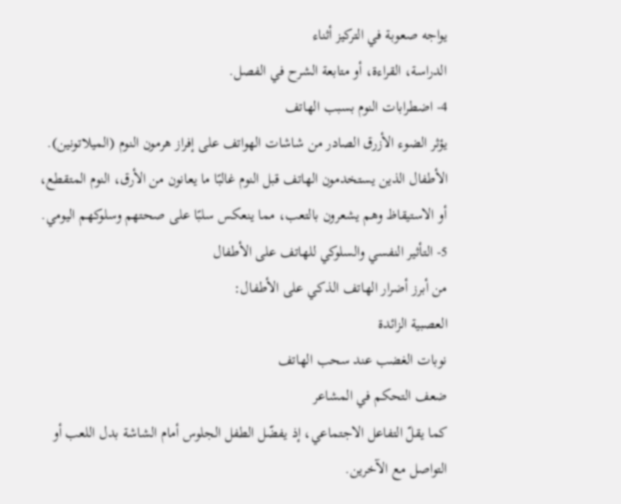يواجه صعوبة في التركيز أثناء
الدراسة، القراءة، أو متابعة الشرح في الفصل.
4- اضطرابات النوم بسبب الهاتف
يؤثر الضوء الأزرق الصادر من شاشات الهواتف على إفراز هرمون النوم (الميلاتونين).
الأطفال الذين يستخدمون الهاتف قبل النوم غالبًا ما يعانون من الأرق، النوم المتقطع،
أو الاستيقاظ وهم يشعرون بالتعب، مما ينعكس سلبًا على صحتهم وسلوكهم اليومي.
5- التأثير النفسي والسلوكي للهاتف على الأطفال
من أبرز أضرار الهاتف الذكي على الأطفال:
العصبية الزائدة
نوبات الغضب عند سحب الهاتف
ضعف التحكم في المشاعر
كما يقلّ التفاعل الاجتماعي، إذ يفضّل الطفل الجلوس أمام الشاشة بدل اللعب أو
التواصل مع الآخرين.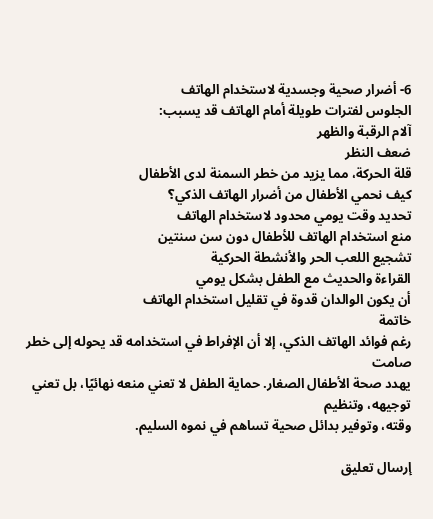6- أضرار صحية وجسدية لاستخدام الهاتف
الجلوس لفترات طويلة أمام الهاتف قد يسبب:
آلام الرقبة والظهر
ضعف النظر
قلة الحركة، مما يزيد من خطر السمنة لدى الأطفال
كيف نحمي الأطفال من أضرار الهاتف الذكي؟
تحديد وقت يومي محدود لاستخدام الهاتف
منع استخدام الهاتف للأطفال دون سن سنتين
تشجيع اللعب الحر والأنشطة الحركية
القراءة والحديث مع الطفل بشكل يومي
أن يكون الوالدان قدوة في تقليل استخدام الهاتف
خاتمة
رغم فوائد الهاتف الذكي، إلا أن الإفراط في استخدامه قد يحوله إلى خطر صامت
يهدد صحة الأطفال الصغار. حماية الطفل لا تعني منعه نهائيًا، بل تعني توجيهه، وتنظيم
وقته، وتوفير بدائل صحية تساهم في نموه السليم.

إرسال تعليق